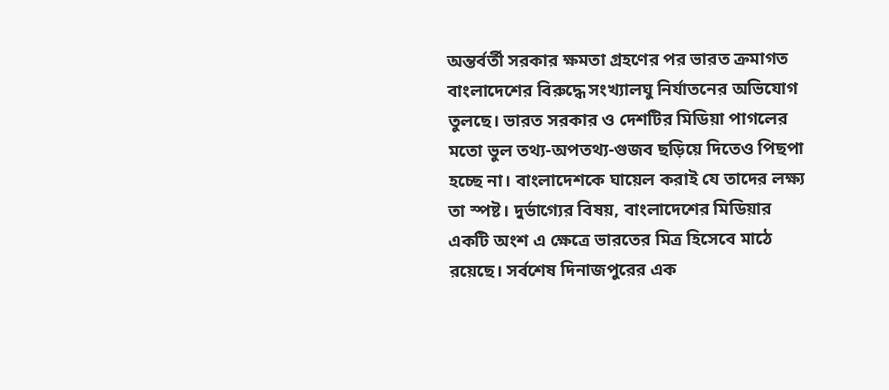অন্তর্বর্তী সরকার ক্ষমতা গ্রহণের পর ভারত ক্রমাগত বাংলাদেশের বিরুদ্ধে সংখ্যালঘু নির্যাতনের অভিযোগ তুলছে। ভারত সরকার ও দেশটির মিডিয়া পাগলের মতো ভুল তথ্য-অপতথ্য-গুজব ছড়িয়ে দিতেও পিছপা হচ্ছে না। বাংলাদেশকে ঘায়েল করাই যে তাদের লক্ষ্য তা স্পষ্ট। দুর্ভাগ্যের বিষয়, বাংলাদেশের মিডিয়ার একটি অংশ এ ক্ষেত্রে ভারতের মিত্র হিসেবে মাঠে রয়েছে। সর্বশেষ দিনাজপুরের এক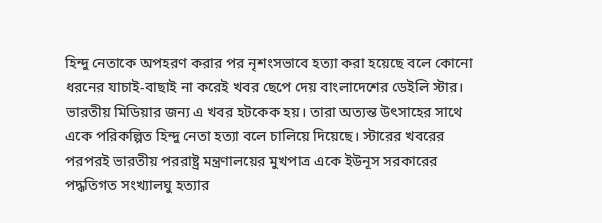হিন্দু নেতাকে অপহরণ করার পর নৃশংসভাবে হত্যা করা হয়েছে বলে কোনো ধরনের যাচাই-বাছাই না করেই খবর ছেপে দেয় বাংলাদেশের ডেইলি স্টার। ভারতীয় মিডিয়ার জন্য এ খবর হটকেক হয়। তারা অত্যন্ত উৎসাহের সাথে একে পরিকল্পিত হিন্দু নেতা হত্যা বলে চালিয়ে দিয়েছে। স্টারের খবরের পরপরই ভারতীয় পররাষ্ট্র মন্ত্রণালয়ের মুখপাত্র একে ইউনূস সরকারের পদ্ধতিগত সংখ্যালঘু হত্যার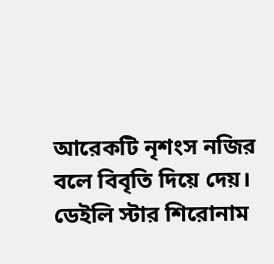আরেকটি নৃশংস নজির বলে বিবৃতি দিয়ে দেয়।
ডেইলি স্টার শিরোনাম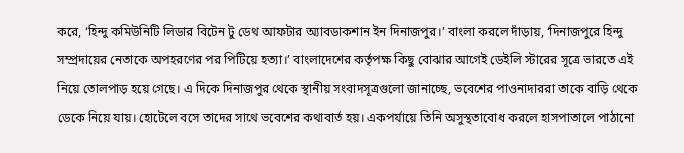করে, ‘হিন্দু কমিউনিটি লিডার বিটেন টু ডেথ আফটার অ্যাবডাকশান ইন দিনাজপুর।’ বাংলা করলে দাঁড়ায়, ‘দিনাজপুরে হিন্দু সম্প্রদায়ের নেতাকে অপহরণের পর পিটিয়ে হত্যা।’ বাংলাদেশের কর্তৃপক্ষ কিছু বোঝার আগেই ডেইলি স্টারের সূত্রে ভারতে এই নিয়ে তোলপাড় হয়ে গেছে। এ দিকে দিনাজপুর থেকে স্থানীয় সংবাদসূত্রগুলো জানাচ্ছে, ভবেশের পাওনাদাররা তাকে বাড়ি থেকে ডেকে নিয়ে যায়। হোটেলে বসে তাদের সাথে ভবেশের কথাবার্ত হয়। একপর্যায়ে তিনি অসুস্থতাবোধ করলে হাসপাতালে পাঠানো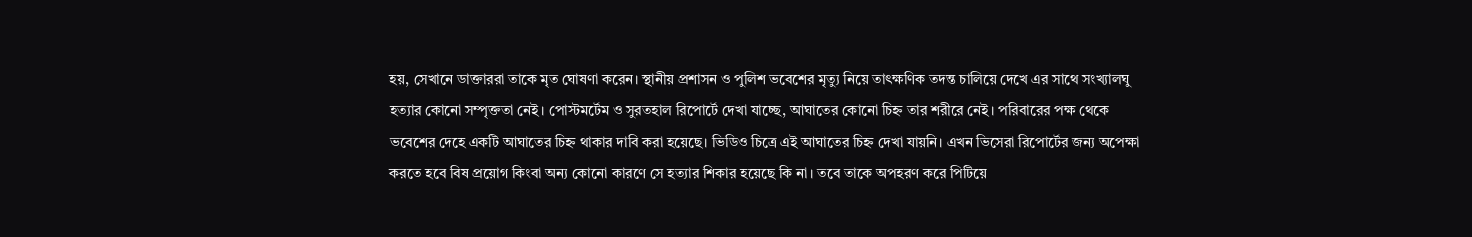হয়, সেখানে ডাক্তাররা তাকে মৃত ঘোষণা করেন। স্থানীয় প্রশাসন ও পুলিশ ভবেশের মৃত্যু নিয়ে তাৎক্ষণিক তদন্ত চালিয়ে দেখে এর সাথে সংখ্যালঘু হত্যার কোনো সম্পৃক্ততা নেই। পোস্টমর্টেম ও সুরতহাল রিপোর্টে দেখা যাচ্ছে, আঘাতের কোনো চিহ্ন তার শরীরে নেই। পরিবারের পক্ষ থেকে ভবেশের দেহে একটি আঘাতের চিহ্ন থাকার দাবি করা হয়েছে। ভিডিও চিত্রে এই আঘাতের চিহ্ন দেখা যায়নি। এখন ভিসেরা রিপোর্টের জন্য অপেক্ষা করতে হবে বিষ প্রয়োগ কিংবা অন্য কোনো কারণে সে হত্যার শিকার হয়েছে কি না। তবে তাকে অপহরণ করে পিটিয়ে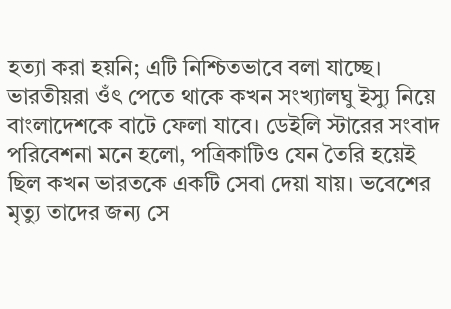হত্যা করা হয়নি; এটি নিশ্চিতভাবে বলা যাচ্ছে।
ভারতীয়রা ওঁৎ পেতে থাকে কখন সংখ্যালঘু ইস্যু নিয়ে বাংলাদেশকে বাটে ফেলা যাবে। ডেইলি স্টারের সংবাদ পরিবেশনা মনে হলো, পত্রিকাটিও যেন তৈরি হয়েই ছিল কখন ভারতকে একটি সেবা দেয়া যায়। ভবেশের মৃত্যু তাদের জন্য সে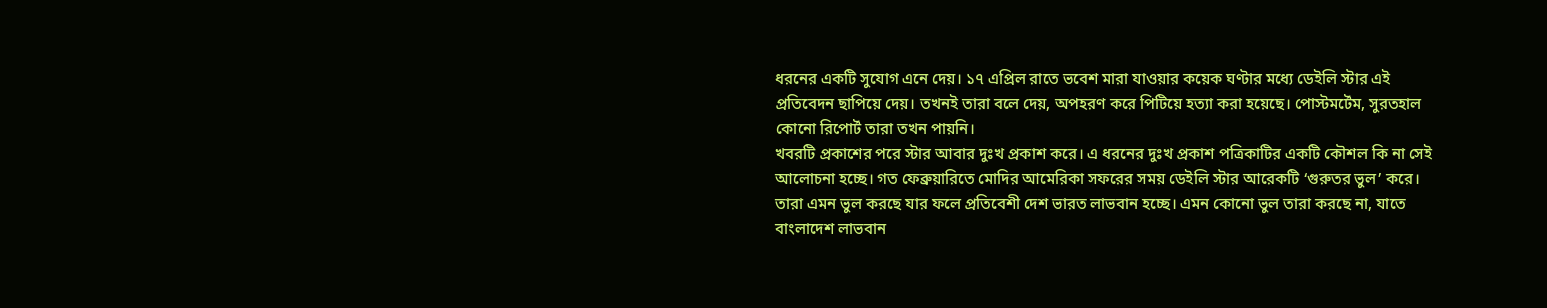ধরনের একটি সুযোগ এনে দেয়। ১৭ এপ্রিল রাতে ভবেশ মারা যাওয়ার কয়েক ঘণ্টার মধ্যে ডেইলি স্টার এই প্রতিবেদন ছাপিয়ে দেয়। তখনই তারা বলে দেয়, অপহরণ করে পিটিয়ে হত্যা করা হয়েছে। পোস্টমর্টেম, সুরতহাল কোনো রিপোর্ট তারা তখন পায়নি।
খবরটি প্রকাশের পরে স্টার আবার দুঃখ প্রকাশ করে। এ ধরনের দুঃখ প্রকাশ পত্রিকাটির একটি কৌশল কি না সেই আলোচনা হচ্ছে। গত ফেব্রুয়ারিতে মোদির আমেরিকা সফরের সময় ডেইলি স্টার আরেকটি ‘গুরুতর ভুল’ করে। তারা এমন ভুল করছে যার ফলে প্রতিবেশী দেশ ভারত লাভবান হচ্ছে। এমন কোনো ভুল তারা করছে না, যাতে বাংলাদেশ লাভবান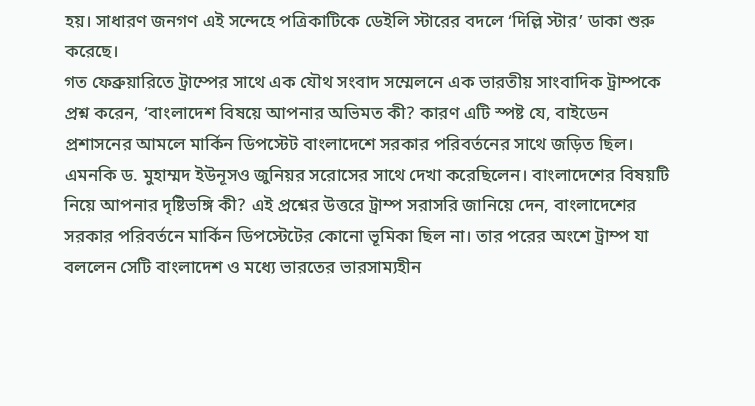হয়। সাধারণ জনগণ এই সন্দেহে পত্রিকাটিকে ডেইলি স্টারের বদলে ‘দিল্লি স্টার’ ডাকা শুরু করেছে।
গত ফেব্রুয়ারিতে ট্রাম্পের সাথে এক যৌথ সংবাদ সম্মেলনে এক ভারতীয় সাংবাদিক ট্রাম্পকে প্রশ্ন করেন, ‘বাংলাদেশ বিষয়ে আপনার অভিমত কী? কারণ এটি স্পষ্ট যে, বাইডেন প্রশাসনের আমলে মার্কিন ডিপস্টেট বাংলাদেশে সরকার পরিবর্তনের সাথে জড়িত ছিল। এমনকি ড. মুহাম্মদ ইউনূসও জুনিয়র সরোসের সাথে দেখা করেছিলেন। বাংলাদেশের বিষয়টি নিয়ে আপনার দৃষ্টিভঙ্গি কী? এই প্রশ্নের উত্তরে ট্রাম্প সরাসরি জানিয়ে দেন, বাংলাদেশের সরকার পরিবর্তনে মার্কিন ডিপস্টেটের কোনো ভূমিকা ছিল না। তার পরের অংশে ট্রাম্প যা বললেন সেটি বাংলাদেশ ও মধ্যে ভারতের ভারসাম্যহীন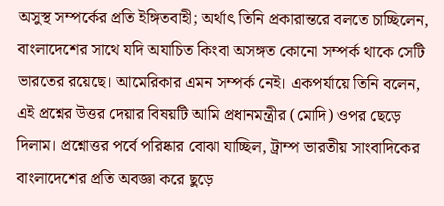অসুস্থ সম্পর্কের প্রতি ইঙ্গিতবাহী; অর্থাৎ তিনি প্রকারান্তরে বলতে চাচ্ছিলেন, বাংলাদেশের সাথে যদি অযাচিত কিংবা অসঙ্গত কোনো সম্পর্ক থাকে সেটি ভারতের রয়েছে। আমেরিকার এমন সম্পর্ক নেই। একপর্যায়ে তিনি বলেন, এই প্রশ্নের উত্তর দেয়ার বিষয়টি আমি প্রধানমন্ত্রীর (মোদি) ওপর ছেড়ে দিলাম। প্রশ্নোত্তর পর্বে পরিষ্কার বোঝা যাচ্ছিল, ট্রাম্প ভারতীয় সাংবাদিকের বাংলাদেশের প্রতি অবজ্ঞা করে ছুড়ে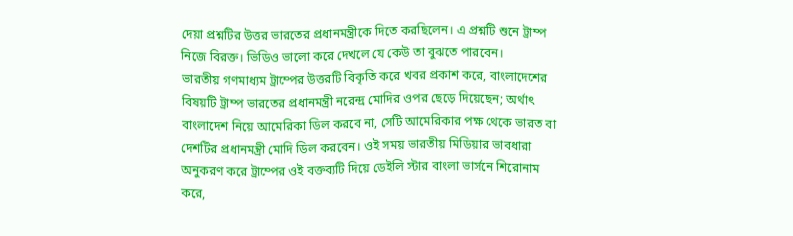দেয়া প্রশ্নটির উত্তর ভারতের প্রধানমন্ত্রীকে দিতে করছিলেন। এ প্রশ্নটি শুনে ট্রাম্প নিজে বিরক্ত। ভিডিও ভালো করে দেখলে যে কেউ তা বুঝতে পারবেন।
ভারতীয় গণমাধ্যম ট্রাম্পের উত্তরটি বিকৃতি করে খবর প্রকাশ করে, বাংলাদেশের বিষয়টি ট্রাম্প ভারতের প্রধানমন্ত্রী নরেন্দ্র মোদির ওপর ছেড়ে দিয়েছেন; অর্থাৎ বাংলাদেশ নিয়ে আমেরিকা ডিল করবে না, সেটি আমেরিকার পক্ষ থেকে ভারত বা দেশটির প্রধানমন্ত্রী মোদি ডিল করবেন। ওই সময় ভারতীয় মিডিয়ার ভাবধারা অনুকরণ করে ট্রাম্পের ওই বক্তব্যটি দিয়ে ডেইলি স্টার বাংলা ভার্সনে শিরোনাম করে,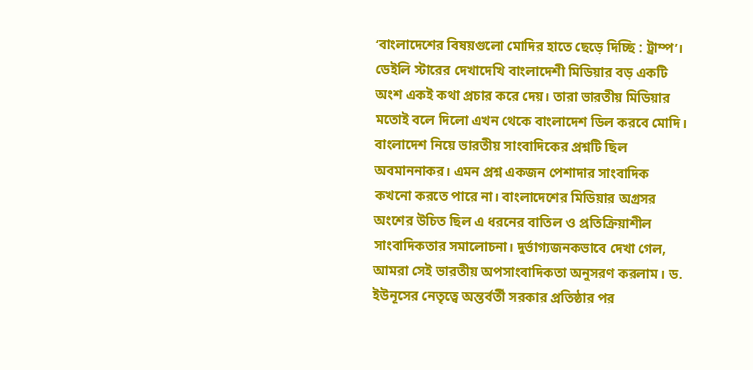‘বাংলাদেশের বিষয়গুলো মোদির হাতে ছেড়ে দিচ্ছি : ট্রাম্প’। ডেইলি স্টারের দেখাদেখি বাংলাদেশী মিডিয়ার বড় একটি অংশ একই কথা প্রচার করে দেয়। তারা ভারতীয় মিডিয়ার মতোই বলে দিলো এখন থেকে বাংলাদেশ ডিল করবে মোদি।
বাংলাদেশ নিয়ে ভারতীয় সাংবাদিকের প্রশ্নটি ছিল অবমাননাকর। এমন প্রশ্ন একজন পেশাদার সাংবাদিক কখনো করতে পারে না। বাংলাদেশের মিডিয়ার অগ্রসর অংশের উচিত ছিল এ ধরনের বাতিল ও প্রতিক্রিয়াশীল সাংবাদিকতার সমালোচনা। দুর্ভাগ্যজনকভাবে দেখা গেল, আমরা সেই ভারতীয় অপসাংবাদিকতা অনুসরণ করলাম। ড. ইউনূসের নেতৃত্বে অন্তর্বর্তী সরকার প্রতিষ্ঠার পর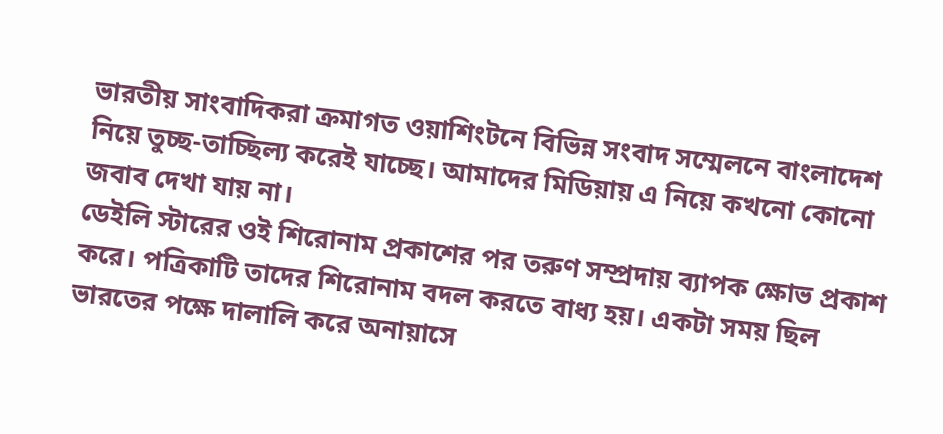ভারতীয় সাংবাদিকরা ক্রমাগত ওয়াশিংটনে বিভিন্ন সংবাদ সম্মেলনে বাংলাদেশ নিয়ে তুচ্ছ-তাচ্ছিল্য করেই যাচ্ছে। আমাদের মিডিয়ায় এ নিয়ে কখনো কোনো জবাব দেখা যায় না।
ডেইলি স্টারের ওই শিরোনাম প্রকাশের পর তরুণ সম্প্রদায় ব্যাপক ক্ষোভ প্রকাশ করে। পত্রিকাটি তাদের শিরোনাম বদল করতে বাধ্য হয়। একটা সময় ছিল ভারতের পক্ষে দালালি করে অনায়াসে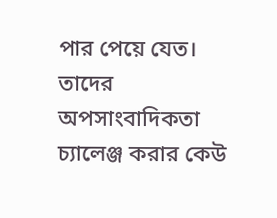পার পেয়ে যেত। তাদের অপসাংবাদিকতা চ্যালেঞ্জ করার কেউ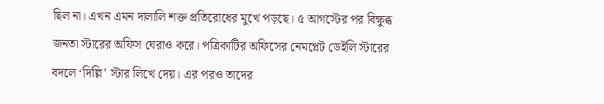ছিল না। এখন এমন দালালি শক্ত প্রতিরোধের মুখে পড়ছে। ৫ আগস্টের পর বিক্ষুব্ধ জনতা স্টারের অফিস ঘেরাও করে। পত্রিকাটির অফিসের নেমপ্লেট ডেইলি স্টারের বদলে ‘দিল্লি’ স্টার লিখে দেয়। এর পরও তাদের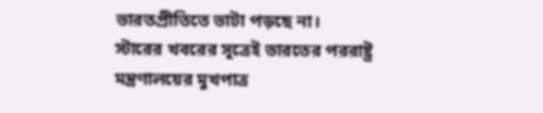ভারতপ্রীতিতে ভাটা পড়ছে না।
স্টারের খবরের সূত্রেই ভারতের পররাষ্ট্র মন্ত্রণালয়ের মুখপাত্র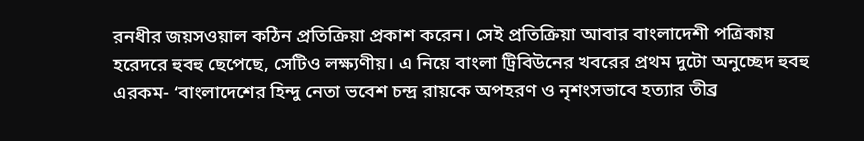রনধীর জয়সওয়াল কঠিন প্রতিক্রিয়া প্রকাশ করেন। সেই প্রতিক্রিয়া আবার বাংলাদেশী পত্রিকায় হরেদরে হুবহু ছেপেছে, সেটিও লক্ষ্যণীয়। এ নিয়ে বাংলা ট্রিবিউনের খবরের প্রথম দুটো অনুচ্ছেদ হুবহু এরকম- ‘বাংলাদেশের হিন্দু নেতা ভবেশ চন্দ্র রায়কে অপহরণ ও নৃশংসভাবে হত্যার তীব্র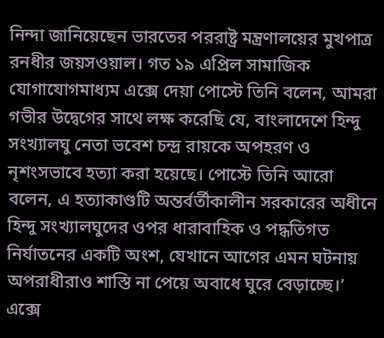নিন্দা জানিয়েছেন ভারতের পররাষ্ট্র মন্ত্রণালয়ের মুখপাত্র রনধীর জয়সওয়াল। গত ১৯ এপ্রিল সামাজিক যোগাযোগমাধ্যম এক্সে দেয়া পোস্টে তিনি বলেন, আমরা গভীর উদ্বেগের সাথে লক্ষ করেছি যে, বাংলাদেশে হিন্দু সংখ্যালঘু নেতা ভবেশ চন্দ্র রায়কে অপহরণ ও নৃশংসভাবে হত্যা করা হয়েছে। পোস্টে তিনি আরো বলেন, এ হত্যাকাণ্ডটি অন্তর্বর্তীকালীন সরকারের অধীনে হিন্দু সংখ্যালঘুদের ওপর ধারাবাহিক ও পদ্ধতিগত নির্যাতনের একটি অংশ, যেখানে আগের এমন ঘটনায় অপরাধীরাও শাস্তি না পেয়ে অবাধে ঘুরে বেড়াচ্ছে।’
এক্সে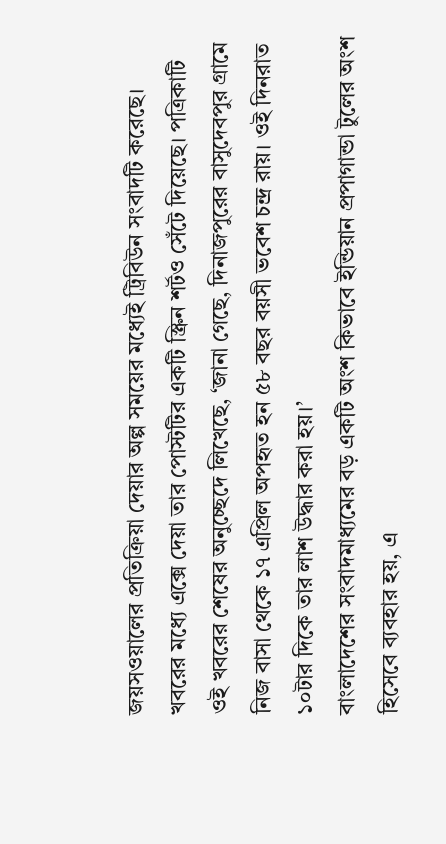জয়সওয়ালের প্রতিক্রিয়া দেয়ার অল্প সময়ের মধ্যেই ট্রিবিউন সংবাদটি করেছে। খবরের মধ্যে এক্সে দেয়া তার পোস্টটির একটি স্ক্রিন শর্টও সেঁটে দিয়েছে। পত্রিকাটি ওই খবরের শেষের অনুচ্ছেদে লিখেছে, ‘জানা গেছে, দিনাজপুরের বাসুদেবপুর গ্রামে নিজ বাসা থেকে ১৭ এপ্রিল অপহৃত হন ৫৮ বছর বয়সী ভবেশ চন্দ্র রায়। ওই দিনরাত ১০টার দিকে তার লাশ উদ্ধার করা হয়।’
বাংলাদেশের সংবাদমাধ্যমের বড় একটি অংশ কিভাবে ইন্ডিয়ান প্রপাগান্ডা টুলের অংশ হিসেবে ব্যবহার হয়, এ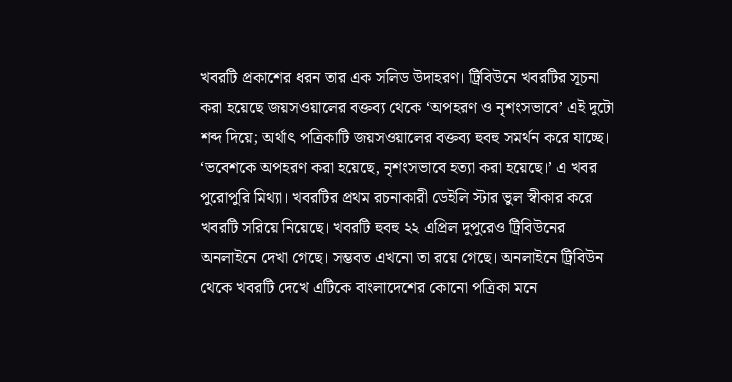খবরটি প্রকাশের ধরন তার এক সলিড উদাহরণ। ট্রিবিউনে খবরটির সূচনা করা হয়েছে জয়সওয়ালের বক্তব্য থেকে ‘অপহরণ ও নৃশংসভাবে’ এই দুটো শব্দ দিয়ে; অর্থাৎ পত্রিকাটি জয়সওয়ালের বক্তব্য হুবহু সমর্থন করে যাচ্ছে। ‘ভবেশকে অপহরণ করা হয়েছে, নৃশংসভাবে হত্যা করা হয়েছে।’ এ খবর পুরোপুরি মিথ্যা। খবরটির প্রথম রচনাকারী ডেইলি স্টার ভুল স্বীকার করে খবরটি সরিয়ে নিয়েছে। খবরটি হুবহু ২২ এপ্রিল দুপুরেও ট্রিবিউনের অনলাইনে দেখা গেছে। সম্ভবত এখনো তা রয়ে গেছে। অনলাইনে ট্রিবিউন থেকে খবরটি দেখে এটিকে বাংলাদেশের কোনো পত্রিকা মনে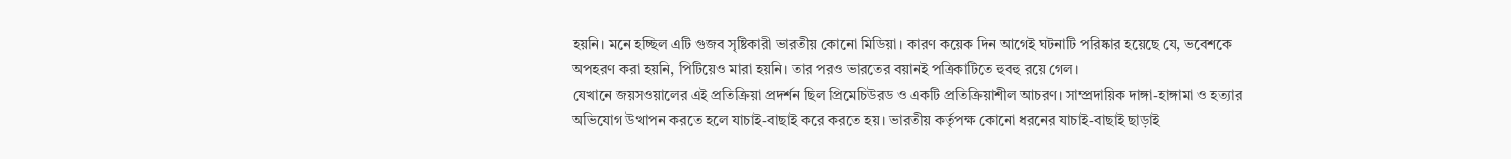হয়নি। মনে হচ্ছিল এটি গুজব সৃষ্টিকারী ভারতীয় কোনো মিডিয়া। কারণ কয়েক দিন আগেই ঘটনাটি পরিষ্কার হয়েছে যে, ভবেশকে অপহরণ করা হয়নি, পিটিয়েও মারা হয়নি। তার পরও ভারতের বয়ানই পত্রিকাটিতে হুবহু রয়ে গেল।
যেখানে জয়সওয়ালের এই প্রতিক্রিয়া প্রদর্শন ছিল প্রিমেচিউরড ও একটি প্রতিক্রিয়াশীল আচরণ। সাম্প্রদায়িক দাঙ্গা-হাঙ্গামা ও হত্যার অভিযোগ উত্থাপন করতে হলে যাচাই-বাছাই করে করতে হয়। ভারতীয় কর্তৃপক্ষ কোনো ধরনের যাচাই-বাছাই ছাড়াই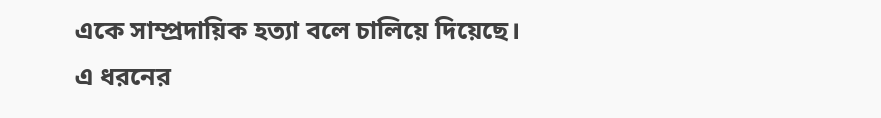একে সাম্প্রদায়িক হত্যা বলে চালিয়ে দিয়েছে। এ ধরনের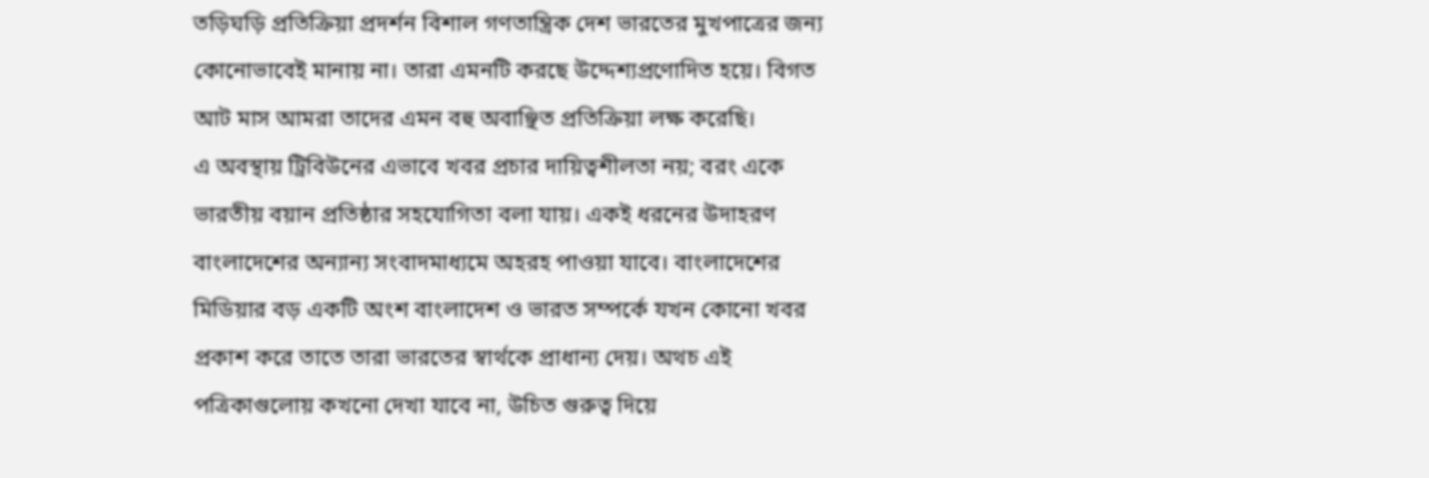তড়িঘড়ি প্রতিক্রিয়া প্রদর্শন বিশাল গণতান্ত্রিক দেশ ভারতের মুখপাত্রের জন্য কোনোভাবেই মানায় না। তারা এমনটি করছে উদ্দেশ্যপ্রণোদিত হয়ে। বিগত আট মাস আমরা তাদের এমন বহু অবাঞ্ছিত প্রতিক্রিয়া লক্ষ করেছি।
এ অবস্থায় ট্রিবিউনের এভাবে খবর প্রচার দায়িত্বশীলতা নয়; বরং একে ভারতীয় বয়ান প্রতিষ্ঠার সহযোগিতা বলা যায়। একই ধরনের উদাহরণ বাংলাদেশের অন্যান্য সংবাদমাধ্যমে অহরহ পাওয়া যাবে। বাংলাদেশের মিডিয়ার বড় একটি অংশ বাংলাদেশ ও ভারত সম্পর্কে যখন কোনো খবর প্রকাশ করে তাতে তারা ভারতের স্বার্থকে প্রাধান্য দেয়। অথচ এই পত্রিকাগুলোয় কখনো দেখা যাবে না, উচিত গুরুত্ব দিয়ে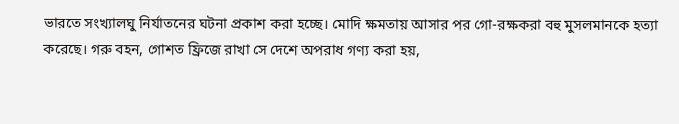ভারতে সংখ্যালঘু নির্যাতনের ঘটনা প্রকাশ করা হচ্ছে। মোদি ক্ষমতায় আসার পর গো-রক্ষকরা বহু মুসলমানকে হত্যা করেছে। গরু বহন, গোশত ফ্রিজে রাখা সে দেশে অপরাধ গণ্য করা হয়,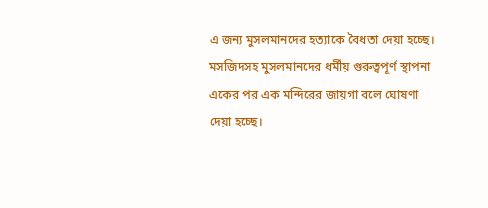এ জন্য মুসলমানদের হত্যাকে বৈধতা দেয়া হচ্ছে। মসজিদসহ মুসলমানদের ধর্মীয় গুরুত্বপূর্ণ স্থাপনা একের পর এক মন্দিরের জায়গা বলে ঘোষণা দেয়া হচ্ছে।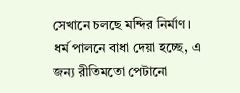সেখানে চলছে মন্দির নির্মাণ। ধর্ম পালনে বাধা দেয়া হচ্ছে, এ জন্য রীতিমতো পেটানো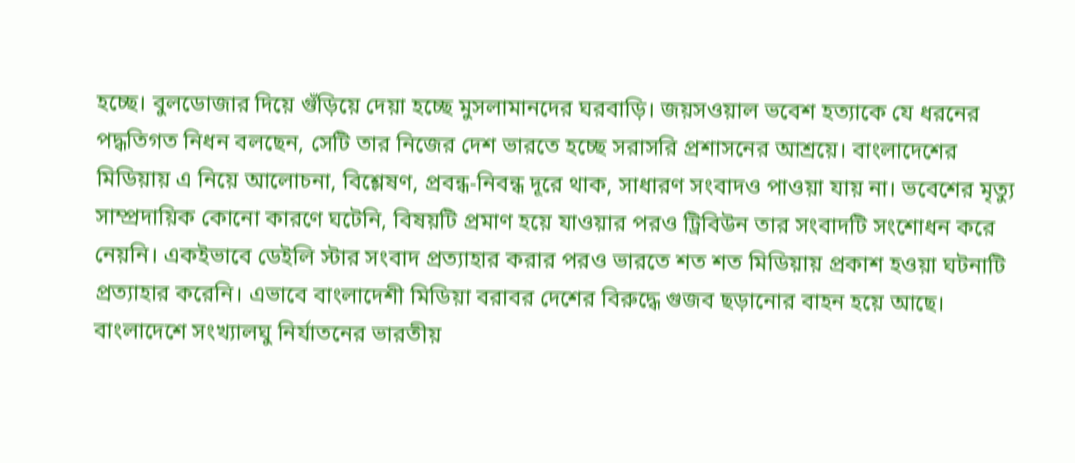হচ্ছে। বুলডোজার দিয়ে গুঁড়িয়ে দেয়া হচ্ছে মুসলামানদের ঘরবাড়ি। জয়সওয়াল ভবেশ হত্যাকে যে ধরনের পদ্ধতিগত নিধন বলছেন, সেটি তার নিজের দেশ ভারতে হচ্ছে সরাসরি প্রশাসনের আশ্রয়ে। বাংলাদেশের মিডিয়ায় এ নিয়ে আলোচনা, বিশ্লেষণ, প্রবন্ধ-নিবন্ধ দূরে থাক, সাধারণ সংবাদও পাওয়া যায় না। ভবেশের মৃত্যু সাম্প্রদায়িক কোনো কারণে ঘটেনি, বিষয়টি প্রমাণ হয়ে যাওয়ার পরও ট্রিবিউন তার সংবাদটি সংশোধন করে নেয়নি। একইভাবে ডেইলি স্টার সংবাদ প্রত্যাহার করার পরও ভারতে শত শত মিডিয়ায় প্রকাশ হওয়া ঘটনাটি প্রত্যাহার করেনি। এভাবে বাংলাদেশী মিডিয়া বরাবর দেশের বিরুদ্ধে গুজব ছড়ানোর বাহন হয়ে আছে।
বাংলাদেশে সংখ্যালঘু নির্যাতনের ভারতীয়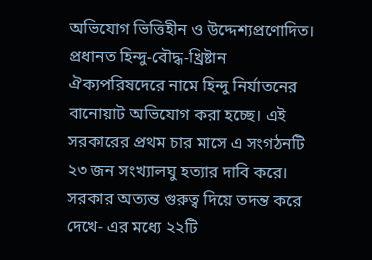অভিযোগ ভিত্তিহীন ও উদ্দেশ্যপ্রণোদিত। প্রধানত হিন্দু-বৌদ্ধ-খ্রিষ্টান ঐক্যপরিষদেরে নামে হিন্দু নির্যাতনের বানোয়াট অভিযোগ করা হচ্ছে। এই সরকারের প্রথম চার মাসে এ সংগঠনটি ২৩ জন সংখ্যালঘু হত্যার দাবি করে। সরকার অত্যন্ত গুরুত্ব দিয়ে তদন্ত করে দেখে- এর মধ্যে ২২টি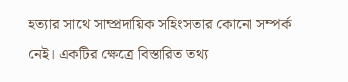হত্যার সাথে সাম্প্রদায়িক সহিংসতার কোনো সম্পর্ক নেই। একটির ক্ষেত্রে বিস্তারিত তথ্য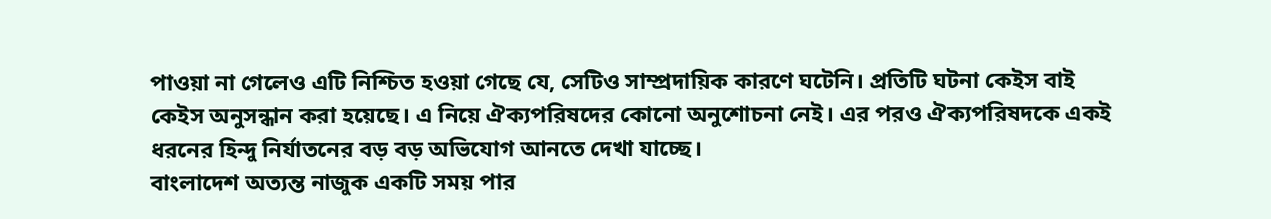পাওয়া না গেলেও এটি নিশ্চিত হওয়া গেছে যে, সেটিও সাম্প্রদায়িক কারণে ঘটেনি। প্রতিটি ঘটনা কেইস বাই কেইস অনুসন্ধান করা হয়েছে। এ নিয়ে ঐক্যপরিষদের কোনো অনুশোচনা নেই। এর পরও ঐক্যপরিষদকে একই ধরনের হিন্দু নির্যাতনের বড় বড় অভিযোগ আনতে দেখা যাচ্ছে।
বাংলাদেশ অত্যন্ত নাজুক একটি সময় পার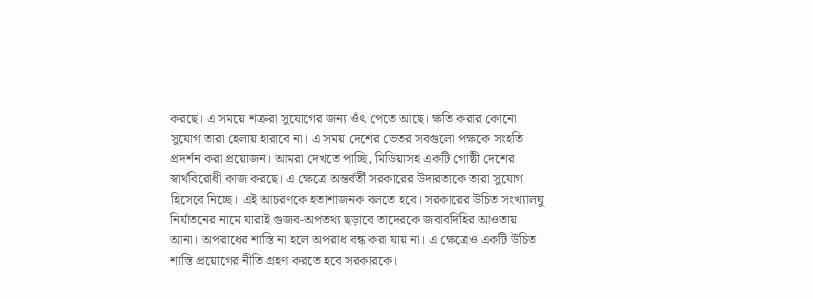করছে। এ সময়ে শত্রুরা সুযোগের জন্য ওঁৎ পেতে আছে। ক্ষতি করার কোনো সুযোগ তারা হেলায় হারাবে না। এ সময় দেশের ভেতর সবগুলো পক্ষকে সংহতি প্রদর্শন করা প্রয়োজন। আমরা দেখতে পাচ্ছি, মিডিয়াসহ একটি গোষ্ঠী দেশের স্বার্থবিরোধী কাজ করছে। এ ক্ষেত্রে অন্তর্বর্তী সরকারের উদারতাকে তারা সুযোগ হিসেবে নিচ্ছে। এই আচরণকে হতাশাজনক বলতে হবে। সরকারের উচিত সংখ্যালঘু নির্যাতনের নামে যারাই গুজব-অপতথ্য ছড়াবে তাদেরকে জবাবদিহির আওতায় আনা। অপরাধের শাস্তি না হলে অপরাধ বন্ধ করা যায় না। এ ক্ষেত্রেও একটি উচিত শাস্তি প্রয়োগের নীতি গ্রহণ করতে হবে সরকারকে।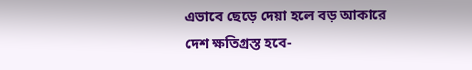এভাবে ছেড়ে দেয়া হলে বড় আকারে দেশ ক্ষতিগ্রস্ত হবে-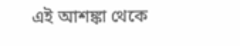এই আশঙ্কা থেকে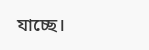যাচ্ছে।